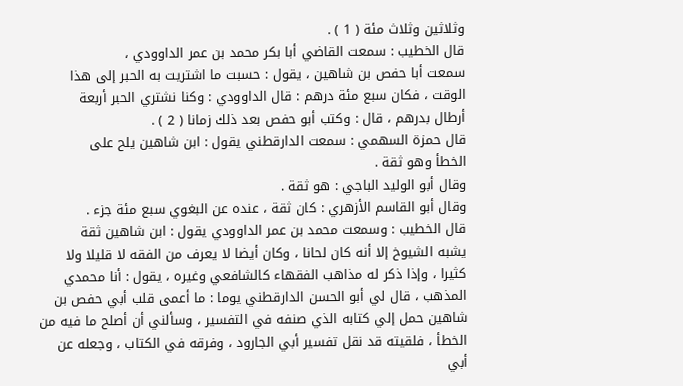وثلاثين وثلاث مئة ( 1 ) .
قال الخطيب : سمعت القاضي أبا بكر محمد بن عمر الداوودي ،
سمعت أبا حفص بن شاهين ، يقول : حسبت ما اشتريت به الحبر إلى هذا
الوقت ، فكان سبع مئة درهم : قال الداوودي : وكنا نشتري الحبر أربعة
أرطال بدرهم ، قال : وكتب أبو حفص بعد ذلك زمانا ( 2 ) .
قال حمزة السهمي : سمعت الدارقطني يقول : ابن شاهين يلح على
الخطأ وهو ثقة .
وقال أبو الوليد الباجي : هو ثقة .
وقال أبو القاسم الأزهري : كان ثقة ، عنده عن البغوي سبع مئة جزء .
قال الخطيب : وسمعت محمد بن عمر الداوودي يقول : ابن شاهين ثقة
يشبه الشيوخ إلا أنه كان لحانا ، وكان أيضا لا يعرف من الفقه لا قليلا ولا
كثيرا ، وإذا ذكر له مذاهب الفقهاء كالشافعي وغيره ، يقول : أنا محمدي
المذهب ، قال لي أبو الحسن الدارقطني يوما : ما أعمى قلب أبي حفص بن
شاهين حمل إلي كتابه الذي صنفه في التفسير ، وسألني أن أصلح ما فيه من
الخطأ ، فلقيته قد نقل تفسير أبي الجارود ، وفرقه في الكتاب ، وجعله عن
أبي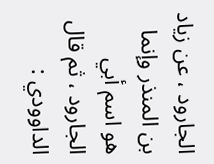الجارود ، عن زياد بن المنذر وإنما هو اسم أبي الجارود ، ثم قال
الداوودي :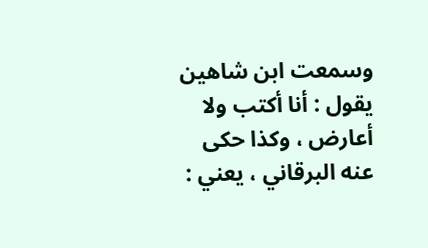وسمعت ابن شاهين يقول : أنا أكتب ولا أعارض ، وكذا حكى
عنه البرقاني ، يعني :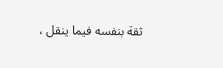ثقة بنفسه فيما ينقل ،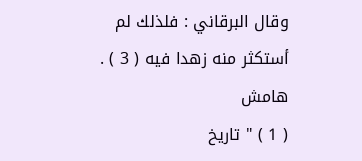وقال البرقاني : فلذلك لم
أستكثر منه زهدا فيه ( 3 ) .
هامش
( 1 ) " تاريخ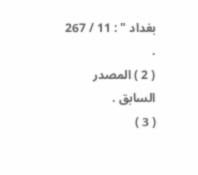بغداد " : 11 / 267 .
( 2 ) المصدر السابق .
( 3 )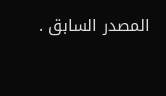المصدر السابق .